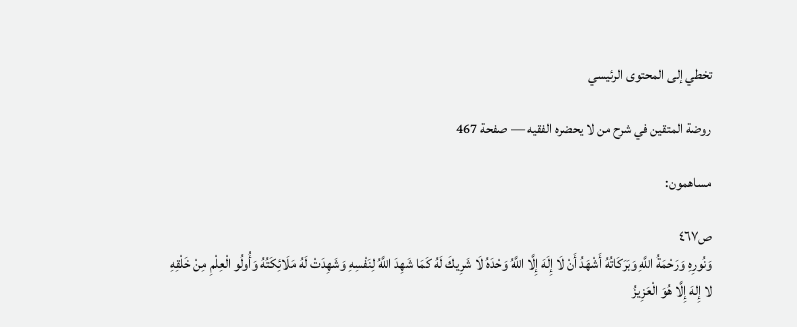تخطي إلى المحتوى الرئيسي

روضة المتقين في شرح من لا يحضره الفقيه — صفحة 467

مساهمون:

ص٤٦٧
وَنُورِهِ وَرَحْمَةُ اللَّهِ وَبَرَكَاتُهُ أَشْهَدُ أَنْ لَا إِلَهَ إِلَّا اللَّهُ وَحْدَهُ لَا شَرِيكَ لَهُ كَمَا شَهِدَ اللَّهُ لِنَفْسِهِ وَشَهِدَتْ لَهُ مَلَائِكَتُهُ وَأُولُو الْعِلْمِ مِنْ خَلْقِهِ
لا إِلهَ إِلَّا هُوَ الْعَزِيزُ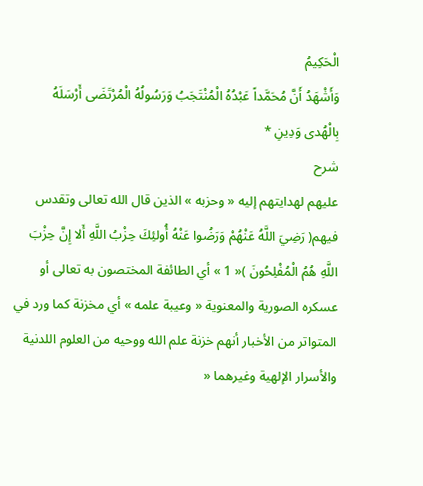الْحَكِيمُ
وَأَشْهَدُ أَنَّ مُحَمَّداً عَبْدُهُ الْمُنْتَجَبُ وَرَسُولُهُ الْمُرْتَضَى أَرْسَلَهُ
بِالْهُدى وَدِينِ *
شرح
عليهم لهدايتهم إليه « وحزبه » الذين قال الله تعالى وتقدس فيهم( رَضِيَ اللَّهُ عَنْهُمْ وَرَضُوا عَنْهُ أُولئِكَ حِزْبُ اللَّهِ أَلا إِنَّ حِزْبَ اللَّهِ هُمُ الْمُفْلِحُونَ )« 1 » أي الطائفة المختصون به تعالى أو عسكره الصورية والمعنوية « وعيبة علمه » أي مخزنة كما ورد في المتواتر من الأخبار أنهم خزنة علم الله ووحيه من العلوم اللدنية والأسرار الإلهية وغيرهما «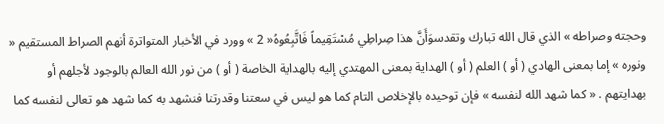وحجته وصراطه » الذي قال الله تبارك وتقدسوَأَنَّ هذا صِراطِي مُسْتَقِيماً فَاتَّبِعُوهُ« 2 » وورد في الأخبار المتواترة أنهم الصراط المستقيم « ونوره » إما بمعنى الهادي ( أو ) العلم ( أو ) الهداية بمعنى المهتدي إليه بالهداية الخاصة ( أو ) من نور الله العالم بالوجود لأجلهم أو بهدايتهم . « كما شهد الله لنفسه » فإن توحيده بالإخلاص التام كما هو ليس في سعتنا وقدرتنا فنشهد به كما شهد هو تعالى لنفسه كما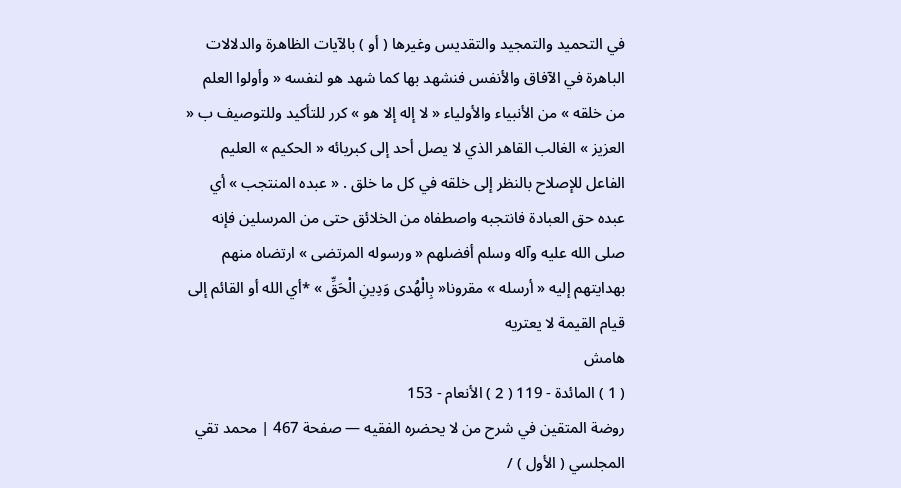في التحميد والتمجيد والتقديس وغيرها ( أو ) بالآيات الظاهرة والدلالات الباهرة في الآفاق والأنفس فنشهد بها كما شهد هو لنفسه « وأولوا العلم من خلقه » من الأنبياء والأولياء « لا إله إلا هو » كرر للتأكيد وللتوصيف ب « العزيز » الغالب القاهر الذي لا يصل أحد إلى كبريائه « الحكيم » العليم الفاعل للإصلاح بالنظر إلى خلقه في كل ما خلق . « عبده المنتجب » أي عبده حق العبادة فانتجبه واصطفاه من الخلائق حتى من المرسلين فإنه صلى الله عليه وآله وسلم أفضلهم « ورسوله المرتضى » ارتضاه منهم بهدايتهم إليه « أرسله » مقرونا« بِالْهُدى وَدِينِ الْحَقِّ » *أي الله أو القائم إلى قيام القيمة لا يعتريه
هامش
( 1 ) المائدة - 119 ( 2 ) الأنعام - 153
روضة المتقين في شرح من لا يحضره الفقيه — صفحة 467 | محمد تقي المجلسي ( الأول ) /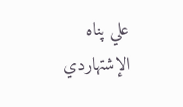علي پناه الإشتهاردي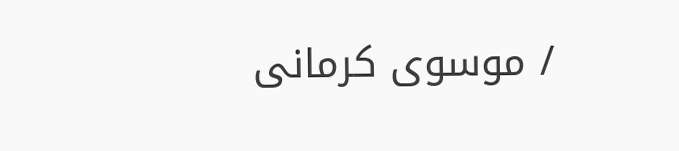/ موسوى كرمانى